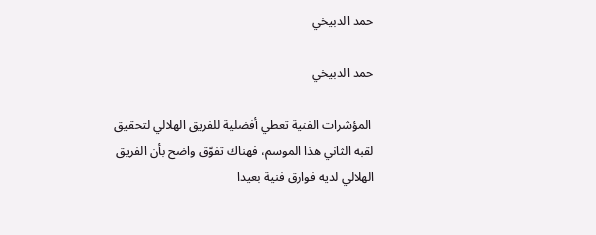حمد الدبيخي

حمد الدبيخي

 المؤشرات الفنية تعطي أفضلية للفريق الهلالي لتحقيق لقبه الثاني هذا الموسم، فهناك تفوّق واضح بأن الفريق الهلالي لديه فوارق فنية بعيدا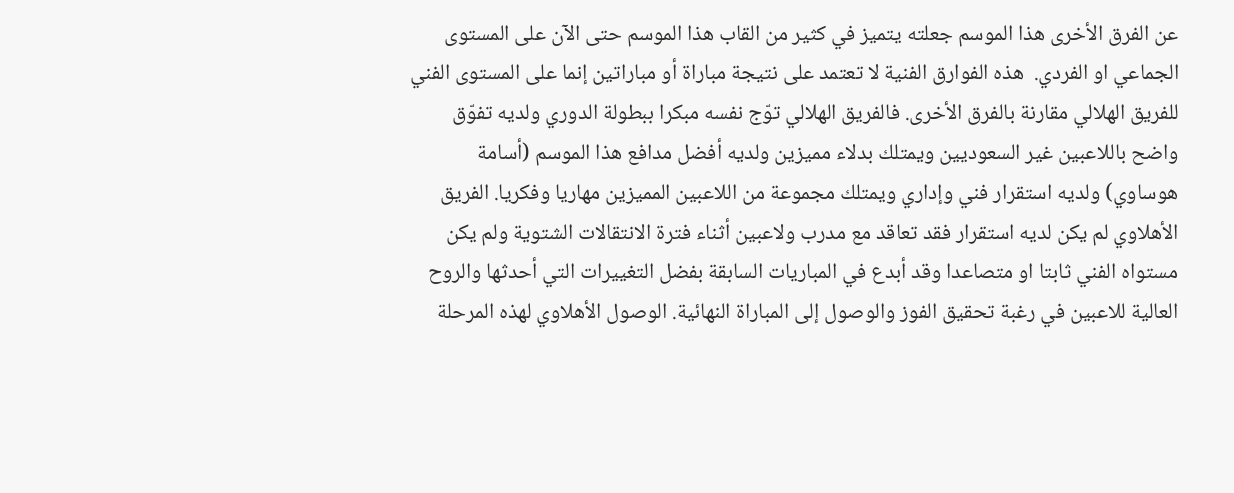عن الفرق الأخرى هذا الموسم جعلته يتميز في كثير من القاب هذا الموسم حتى الآن على المستوى الجماعي او الفردي.  هذه الفوارق الفنية لا تعتمد على نتيجة مباراة أو مباراتين إنما على المستوى الفني للفريق الهلالي مقارنة بالفرق الأخرى. فالفريق الهلالي توّج نفسه مبكرا ببطولة الدوري ولديه تفوّق واضح باللاعبين غير السعوديين ويمتلك بدلاء مميزين ولديه أفضل مدافع هذا الموسم (أسامة هوساوي) ولديه استقرار فني وإداري ويمتلك مجموعة من اللاعبين المميزين مهاريا وفكريا. الفريق الأهلاوي لم يكن لديه استقرار فقد تعاقد مع مدرب ولاعبين أثناء فترة الانتقالات الشتوية ولم يكن مستواه الفني ثابتا او متصاعدا وقد أبدع في المباريات السابقة بفضل التغييرات التي أحدثها والروح العالية للاعبين في رغبة تحقيق الفوز والوصول إلى المباراة النهائية. الوصول الأهلاوي لهذه المرحلة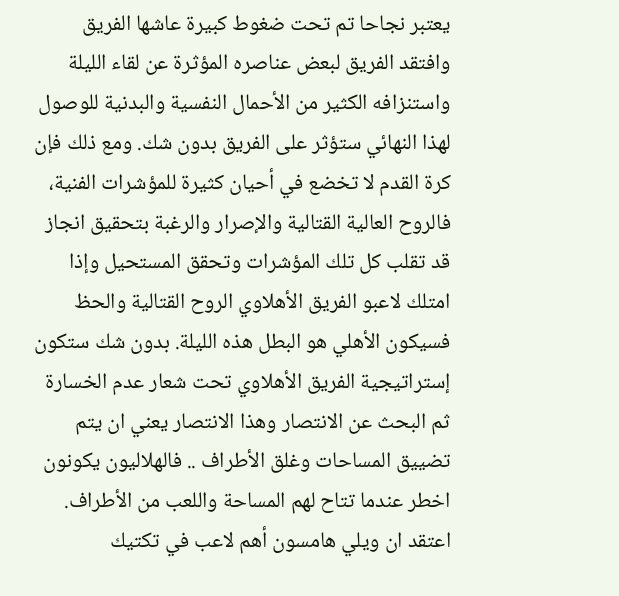يعتبر نجاحا تم تحت ضغوط كبيرة عاشها الفريق وافتقد الفريق لبعض عناصره المؤثرة عن لقاء الليلة واستنزافه الكثير من الأحمال النفسية والبدنية للوصول لهذا النهائي ستؤثر على الفريق بدون شك. ومع ذلك فإن كرة القدم لا تخضع في أحيان كثيرة للمؤشرات الفنية، فالروح العالية القتالية والإصرار والرغبة بتحقيق انجاز قد تقلب كل تلك المؤشرات وتحقق المستحيل وإذا امتلك لاعبو الفريق الأهلاوي الروح القتالية والحظ فسيكون الأهلي هو البطل هذه الليلة. بدون شك ستكون إستراتيجية الفريق الأهلاوي تحت شعار عدم الخسارة ثم البحث عن الانتصار وهذا الانتصار يعني ان يتم تضييق المساحات وغلق الأطراف .. فالهلاليون يكونون اخطر عندما تتاح لهم المساحة واللعب من الأطراف. اعتقد ان ويلي هامسون أهم لاعب في تكتيك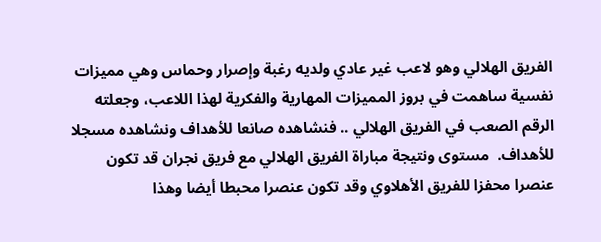الفريق الهلالي وهو لاعب غير عادي ولديه رغبة وإصرار وحماس وهي مميزات نفسية ساهمت في بروز المميزات المهارية والفكرية لهذا اللاعب، وجعلته الرقم الصعب في الفريق الهلالي .. فنشاهده صانعا للأهداف ونشاهده مسجلا للأهداف.  مستوى ونتيجة مباراة الفريق الهلالي مع فريق نجران قد تكون عنصرا محفزا للفريق الأهلاوي وقد تكون عنصرا محبطا أيضا وهذا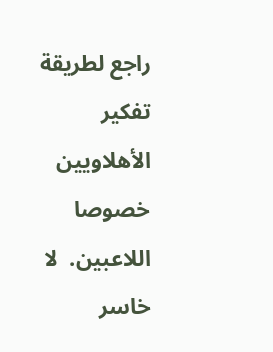راجع لطريقة تفكير الأهلاويين خصوصا اللاعبين.  لا خاسر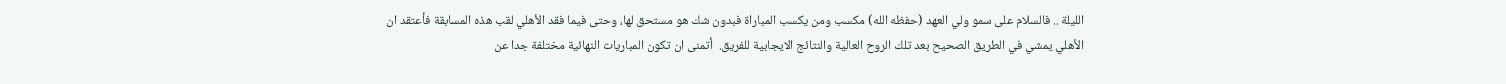الليلة .. فالسلام على سمو ولي العهد (حفظه الله) مكسب ومن يكسب المباراة فبدون شك هو مستحق لها، وحتى فيما فقد الأهلي لقب هذه المسابقة فأعتقد ان الأهلي يمشي في الطريق الصحيح بعد تلك الروح العالية والنتائج الايجابية للفريق.  أتمنى ان تكون المباريات النهائية مختلفة جدا عن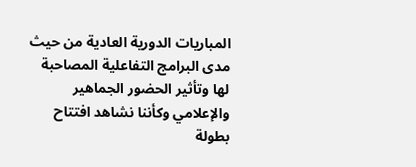المباريات الدورية العادية من حيث مدى البرامج التفاعلية المصاحبة لها وتأثير الحضور الجماهير والإعلامي وكأننا نشاهد افتتاح بطولة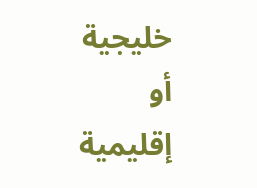خليجية أو إقليمية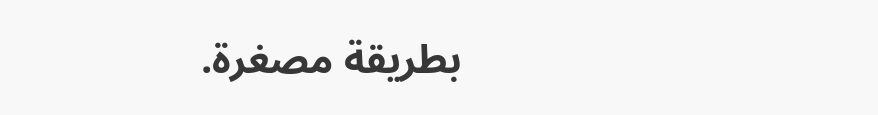بطريقة مصغرة.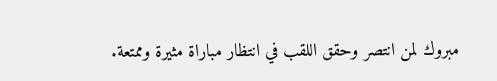مبروك لمن انتصر وحقق اللقب في انتظار مباراة مثيرة وممتعة.